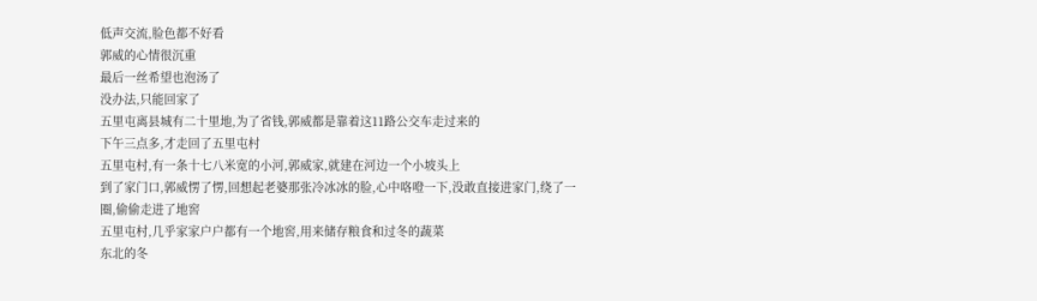低声交流,脸色都不好看
郭威的心情很沉重
最后一丝希望也泡汤了
没办法,只能回家了
五里屯离县城有二十里地,为了省钱,郭威都是靠着这11路公交车走过来的
下午三点多,才走回了五里屯村
五里屯村,有一条十七八米宽的小河,郭威家,就建在河边一个小坡头上
到了家门口,郭威愣了愣,回想起老婆那张冷冰冰的脸,心中咯噔一下,没敢直接进家门,绕了一圈,偷偷走进了地窖
五里屯村,几乎家家户户都有一个地窖,用来储存粮食和过冬的蔬菜
东北的冬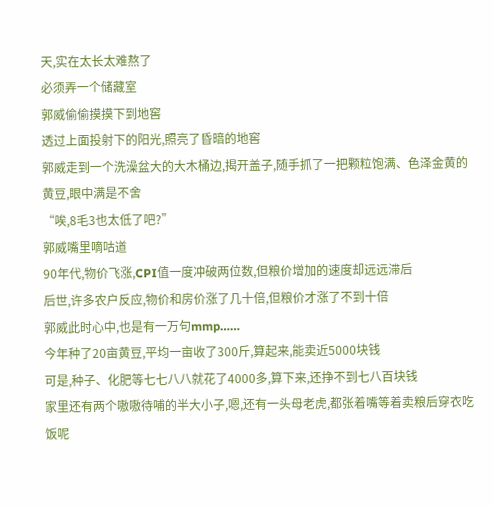天,实在太长太难熬了
必须弄一个储藏室
郭威偷偷摸摸下到地窖
透过上面投射下的阳光,照亮了昏暗的地窖
郭威走到一个洗澡盆大的大木桶边,揭开盖子,随手抓了一把颗粒饱满、色泽金黄的黄豆,眼中满是不舍
“唉,8毛3也太低了吧?”
郭威嘴里嘀咕道
90年代,物价飞涨,CPI值一度冲破两位数,但粮价增加的速度却远远滞后
后世,许多农户反应,物价和房价涨了几十倍,但粮价才涨了不到十倍
郭威此时心中,也是有一万句mmp……
今年种了20亩黄豆,平均一亩收了300斤,算起来,能卖近5000块钱
可是,种子、化肥等七七八八就花了4000多,算下来,还挣不到七八百块钱
家里还有两个嗷嗷待哺的半大小子,嗯,还有一头母老虎,都张着嘴等着卖粮后穿衣吃饭呢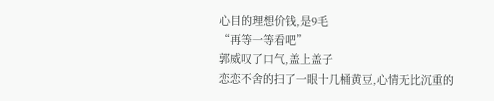心目的理想价钱,是9毛
“再等一等看吧”
郭威叹了口气,盖上盖子
恋恋不舍的扫了一眼十几桶黄豆,心情无比沉重的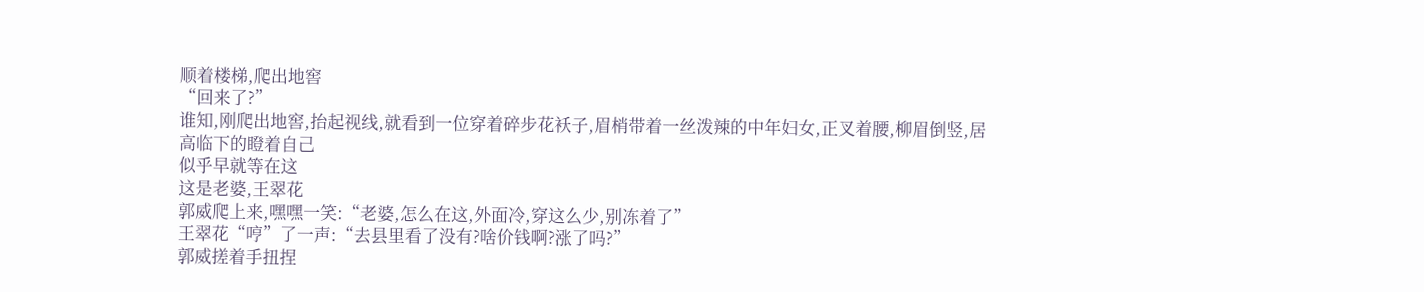顺着楼梯,爬出地窖
“回来了?”
谁知,刚爬出地窖,抬起视线,就看到一位穿着碎步花袄子,眉梢带着一丝泼辣的中年妇女,正叉着腰,柳眉倒竖,居高临下的瞪着自己
似乎早就等在这
这是老婆,王翠花
郭威爬上来,嘿嘿一笑:“老婆,怎么在这,外面冷,穿这么少,别冻着了”
王翠花“哼”了一声:“去县里看了没有?啥价钱啊?涨了吗?”
郭威搓着手扭捏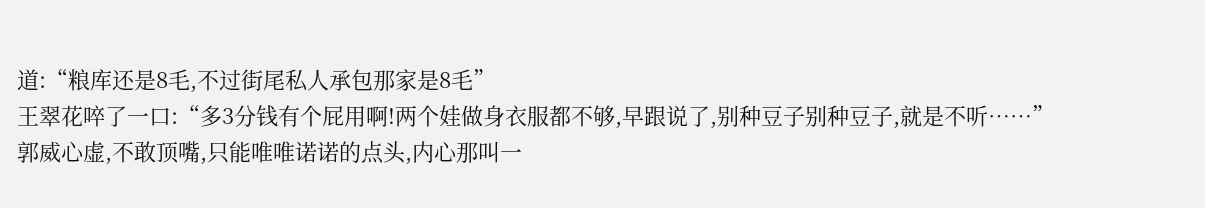道:“粮库还是8毛,不过街尾私人承包那家是8毛”
王翠花啐了一口:“多3分钱有个屁用啊!两个娃做身衣服都不够,早跟说了,别种豆子别种豆子,就是不听……”
郭威心虚,不敢顶嘴,只能唯唯诺诺的点头,内心那叫一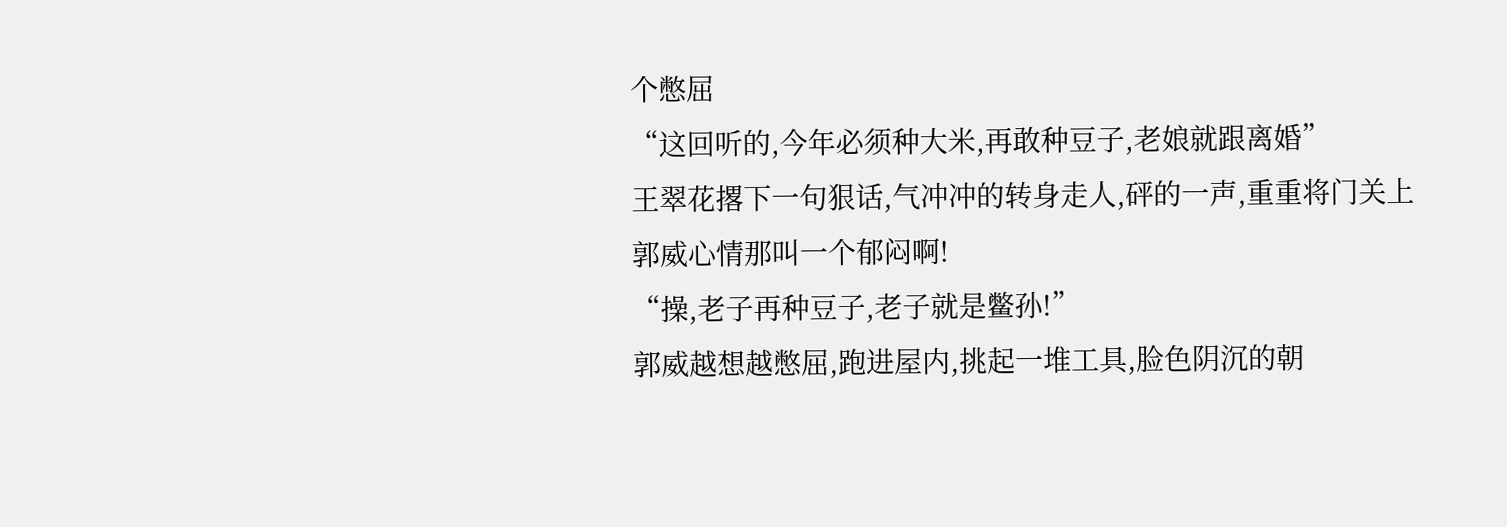个憋屈
“这回听的,今年必须种大米,再敢种豆子,老娘就跟离婚”
王翠花撂下一句狠话,气冲冲的转身走人,砰的一声,重重将门关上
郭威心情那叫一个郁闷啊!
“操,老子再种豆子,老子就是鳖孙!”
郭威越想越憋屈,跑进屋内,挑起一堆工具,脸色阴沉的朝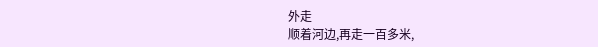外走
顺着河边,再走一百多米,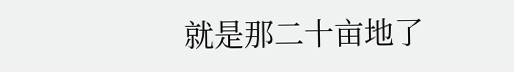就是那二十亩地了